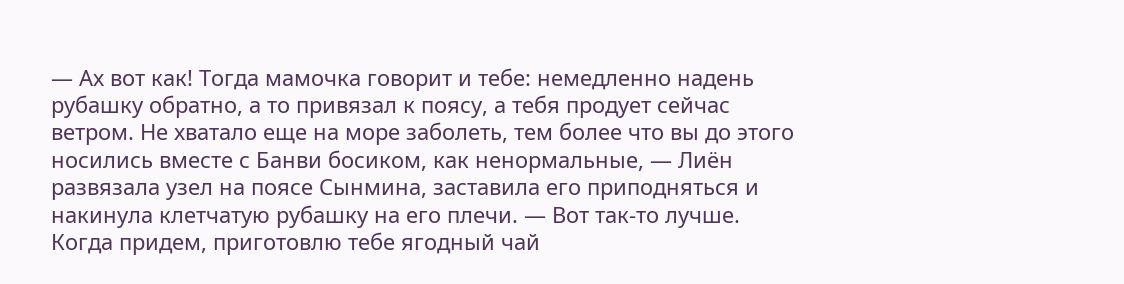— Ах вот как! Тогда мамочка говорит и тебе: немедленно надень рубашку обратно, а то привязал к поясу, а тебя продует сейчас ветром. Не хватало еще на море заболеть, тем более что вы до этого носились вместе с Банви босиком, как ненормальные, — Лиён развязала узел на поясе Сынмина, заставила его приподняться и накинула клетчатую рубашку на его плечи. — Вот так-то лучше. Когда придем, приготовлю тебе ягодный чай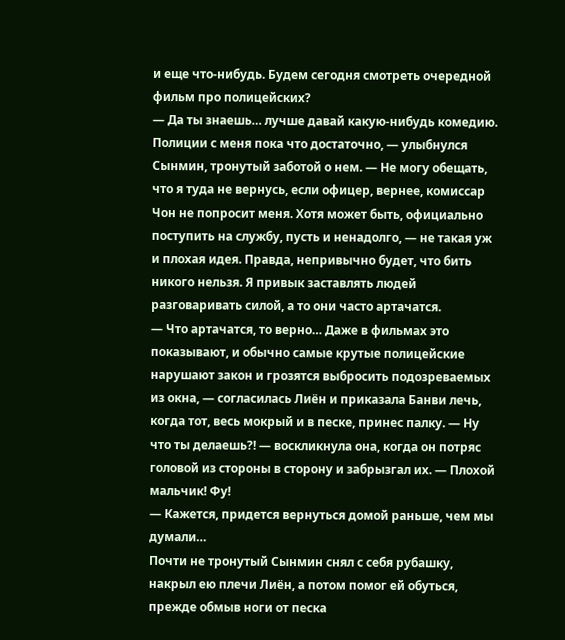и еще что-нибудь. Будем сегодня смотреть очередной фильм про полицейских?
— Да ты знаешь… лучше давай какую-нибудь комедию. Полиции с меня пока что достаточно, — улыбнулся Сынмин, тронутый заботой о нем. — Не могу обещать, что я туда не вернусь, если офицер, вернее, комиссар Чон не попросит меня. Хотя может быть, официально поступить на службу, пусть и ненадолго, — не такая уж и плохая идея. Правда, непривычно будет, что бить никого нельзя. Я привык заставлять людей разговаривать силой, а то они часто артачатся.
— Что артачатся, то верно… Даже в фильмах это показывают, и обычно самые крутые полицейские нарушают закон и грозятся выбросить подозреваемых из окна, — согласилась Лиён и приказала Банви лечь, когда тот, весь мокрый и в песке, принес палку. — Ну что ты делаешь?! — воскликнула она, когда он потряс головой из стороны в сторону и забрызгал их. — Плохой мальчик! Фу!
— Кажется, придется вернуться домой раньше, чем мы думали…
Почти не тронутый Сынмин снял с себя рубашку, накрыл ею плечи Лиён, а потом помог ей обуться, прежде обмыв ноги от песка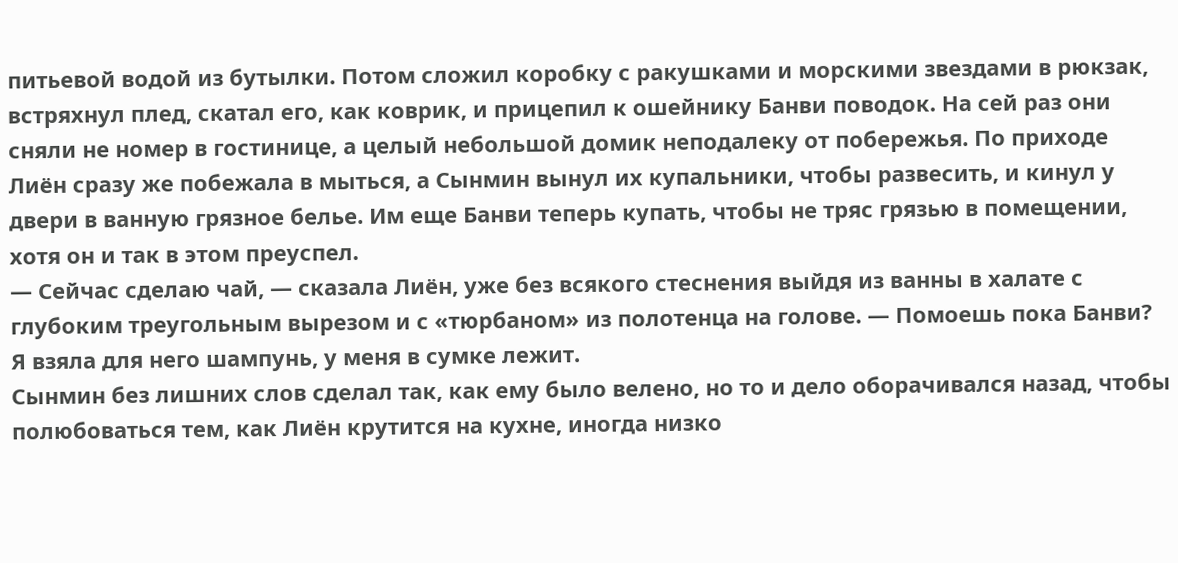питьевой водой из бутылки. Потом сложил коробку с ракушками и морскими звездами в рюкзак, встряхнул плед, скатал его, как коврик, и прицепил к ошейнику Банви поводок. На сей раз они сняли не номер в гостинице, а целый небольшой домик неподалеку от побережья. По приходе Лиён сразу же побежала в мыться, а Сынмин вынул их купальники, чтобы развесить, и кинул у двери в ванную грязное белье. Им еще Банви теперь купать, чтобы не тряс грязью в помещении, хотя он и так в этом преуспел.
— Сейчас сделаю чай, — сказала Лиён, уже без всякого стеснения выйдя из ванны в халате с глубоким треугольным вырезом и с «тюрбаном» из полотенца на голове. — Помоешь пока Банви? Я взяла для него шампунь, у меня в сумке лежит.
Сынмин без лишних слов сделал так, как ему было велено, но то и дело оборачивался назад, чтобы полюбоваться тем, как Лиён крутится на кухне, иногда низко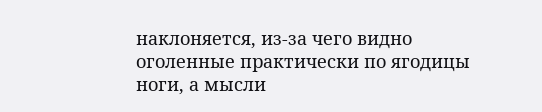наклоняется, из-за чего видно оголенные практически по ягодицы ноги, а мысли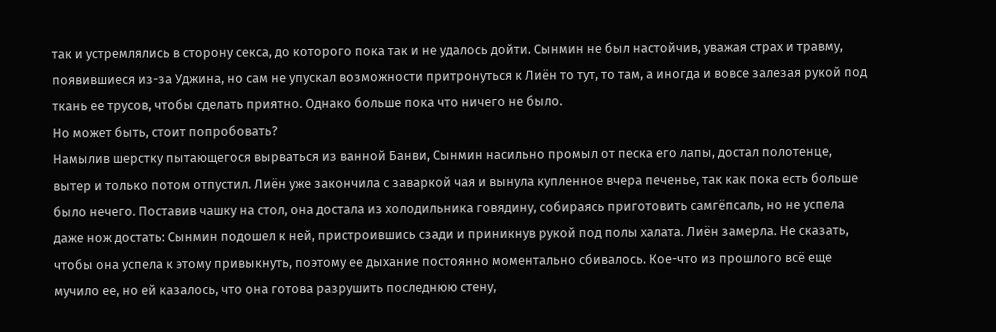так и устремлялись в сторону секса, до которого пока так и не удалось дойти. Сынмин не был настойчив, уважая страх и травму, появившиеся из-за Уджина, но сам не упускал возможности притронуться к Лиён то тут, то там, а иногда и вовсе залезая рукой под ткань ее трусов, чтобы сделать приятно. Однако больше пока что ничего не было.
Но может быть, стоит попробовать?
Намылив шерстку пытающегося вырваться из ванной Банви, Сынмин насильно промыл от песка его лапы, достал полотенце, вытер и только потом отпустил. Лиён уже закончила с заваркой чая и вынула купленное вчера печенье, так как пока есть больше было нечего. Поставив чашку на стол, она достала из холодильника говядину, собираясь приготовить самгёпсаль, но не успела даже нож достать: Сынмин подошел к ней, пристроившись сзади и приникнув рукой под полы халата. Лиён замерла. Не сказать, чтобы она успела к этому привыкнуть, поэтому ее дыхание постоянно моментально сбивалось. Кое-что из прошлого всё еще мучило ее, но ей казалось, что она готова разрушить последнюю стену,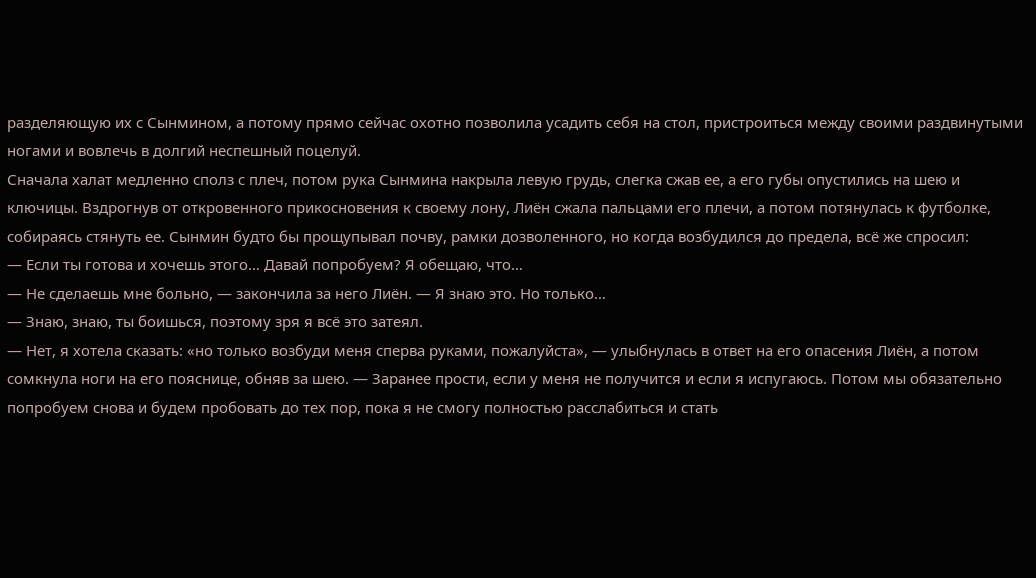разделяющую их с Сынмином, а потому прямо сейчас охотно позволила усадить себя на стол, пристроиться между своими раздвинутыми ногами и вовлечь в долгий неспешный поцелуй.
Сначала халат медленно сполз с плеч, потом рука Сынмина накрыла левую грудь, слегка сжав ее, а его губы опустились на шею и ключицы. Вздрогнув от откровенного прикосновения к своему лону, Лиён сжала пальцами его плечи, а потом потянулась к футболке, собираясь стянуть ее. Сынмин будто бы прощупывал почву, рамки дозволенного, но когда возбудился до предела, всё же спросил:
— Если ты готова и хочешь этого… Давай попробуем? Я обещаю, что…
— Не сделаешь мне больно, — закончила за него Лиён. — Я знаю это. Но только…
— Знаю, знаю, ты боишься, поэтому зря я всё это затеял.
— Нет, я хотела сказать: «но только возбуди меня сперва руками, пожалуйста», — улыбнулась в ответ на его опасения Лиён, а потом сомкнула ноги на его пояснице, обняв за шею. — Заранее прости, если у меня не получится и если я испугаюсь. Потом мы обязательно попробуем снова и будем пробовать до тех пор, пока я не смогу полностью расслабиться и стать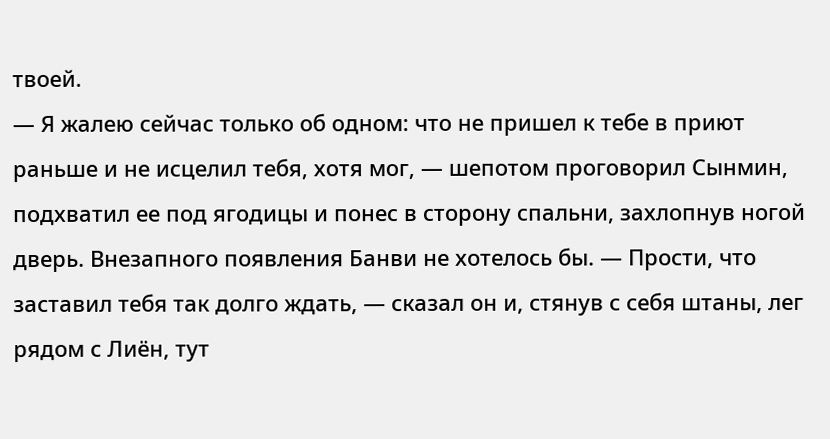твоей.
— Я жалею сейчас только об одном: что не пришел к тебе в приют раньше и не исцелил тебя, хотя мог, — шепотом проговорил Сынмин, подхватил ее под ягодицы и понес в сторону спальни, захлопнув ногой дверь. Внезапного появления Банви не хотелось бы. — Прости, что заставил тебя так долго ждать, — сказал он и, стянув с себя штаны, лег рядом с Лиён, тут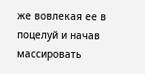же вовлекая ее в поцелуй и начав массировать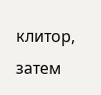клитор, затем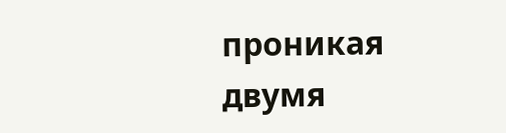проникая двумя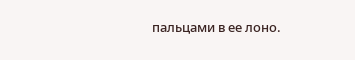пальцами в ее лоно.